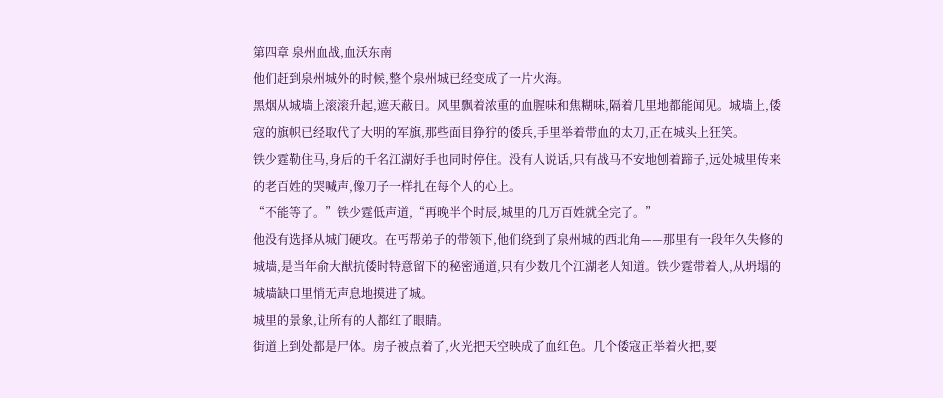第四章 泉州血战,血沃东南
他们赶到泉州城外的时候,整个泉州城已经变成了一片火海。
黑烟从城墙上滚滚升起,遮天蔽日。风里飘着浓重的血腥味和焦糊味,隔着几里地都能闻见。城墙上,倭寇的旗帜已经取代了大明的军旗,那些面目狰狞的倭兵,手里举着带血的太刀,正在城头上狂笑。
铁少霆勒住马,身后的千名江湖好手也同时停住。没有人说话,只有战马不安地刨着蹄子,远处城里传来的老百姓的哭喊声,像刀子一样扎在每个人的心上。
“不能等了。”铁少霆低声道,“再晚半个时辰,城里的几万百姓就全完了。”
他没有选择从城门硬攻。在丐帮弟子的带领下,他们绕到了泉州城的西北角——那里有一段年久失修的城墙,是当年俞大猷抗倭时特意留下的秘密通道,只有少数几个江湖老人知道。铁少霆带着人,从坍塌的城墙缺口里悄无声息地摸进了城。
城里的景象,让所有的人都红了眼睛。
街道上到处都是尸体。房子被点着了,火光把天空映成了血红色。几个倭寇正举着火把,要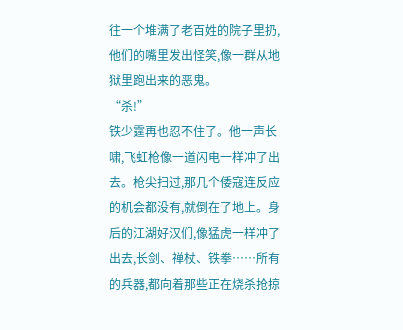往一个堆满了老百姓的院子里扔,他们的嘴里发出怪笑,像一群从地狱里跑出来的恶鬼。
“杀!”
铁少霆再也忍不住了。他一声长啸,飞虹枪像一道闪电一样冲了出去。枪尖扫过,那几个倭寇连反应的机会都没有,就倒在了地上。身后的江湖好汉们,像猛虎一样冲了出去,长剑、禅杖、铁拳……所有的兵器,都向着那些正在烧杀抢掠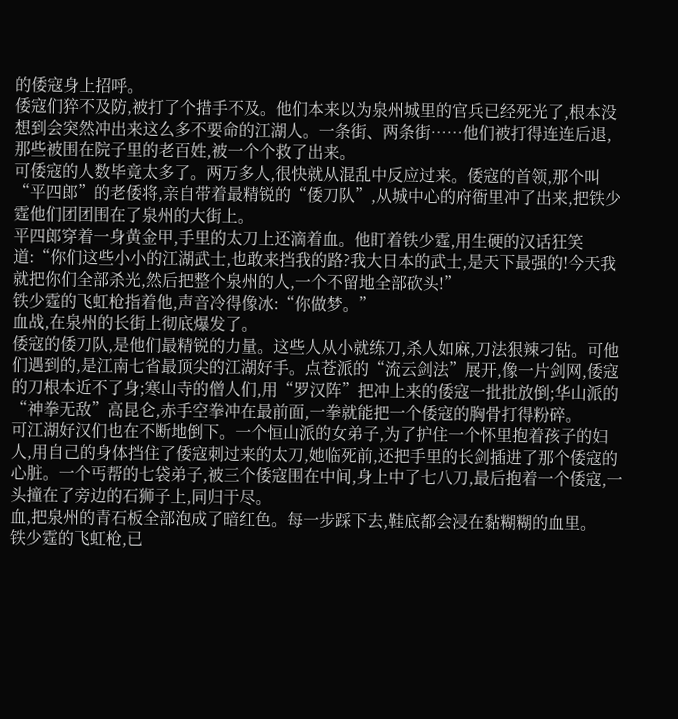的倭寇身上招呼。
倭寇们猝不及防,被打了个措手不及。他们本来以为泉州城里的官兵已经死光了,根本没想到会突然冲出来这么多不要命的江湖人。一条街、两条街……他们被打得连连后退,那些被围在院子里的老百姓,被一个个救了出来。
可倭寇的人数毕竟太多了。两万多人,很快就从混乱中反应过来。倭寇的首领,那个叫“平四郎”的老倭将,亲自带着最精锐的“倭刀队”,从城中心的府衙里冲了出来,把铁少霆他们团团围在了泉州的大街上。
平四郎穿着一身黄金甲,手里的太刀上还滴着血。他盯着铁少霆,用生硬的汉话狂笑道:“你们这些小小的江湖武士,也敢来挡我的路?我大日本的武士,是天下最强的!今天我就把你们全部杀光,然后把整个泉州的人,一个不留地全部砍头!”
铁少霆的飞虹枪指着他,声音冷得像冰:“你做梦。”
血战,在泉州的长街上彻底爆发了。
倭寇的倭刀队,是他们最精锐的力量。这些人从小就练刀,杀人如麻,刀法狠辣刁钻。可他们遇到的,是江南七省最顶尖的江湖好手。点苍派的“流云剑法”展开,像一片剑网,倭寇的刀根本近不了身;寒山寺的僧人们,用“罗汉阵”把冲上来的倭寇一批批放倒;华山派的“神拳无敌”高昆仑,赤手空拳冲在最前面,一拳就能把一个倭寇的胸骨打得粉碎。
可江湖好汉们也在不断地倒下。一个恒山派的女弟子,为了护住一个怀里抱着孩子的妇人,用自己的身体挡住了倭寇刺过来的太刀,她临死前,还把手里的长剑插进了那个倭寇的心脏。一个丐帮的七袋弟子,被三个倭寇围在中间,身上中了七八刀,最后抱着一个倭寇,一头撞在了旁边的石狮子上,同归于尽。
血,把泉州的青石板全部泡成了暗红色。每一步踩下去,鞋底都会浸在黏糊糊的血里。
铁少霆的飞虹枪,已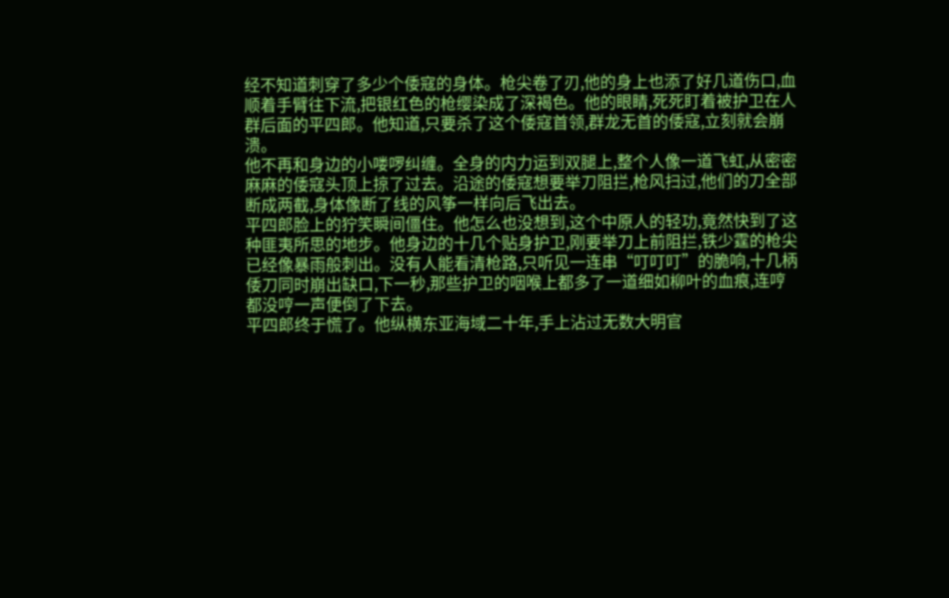经不知道刺穿了多少个倭寇的身体。枪尖卷了刃,他的身上也添了好几道伤口,血顺着手臂往下流,把银红色的枪缨染成了深褐色。他的眼睛,死死盯着被护卫在人群后面的平四郎。他知道,只要杀了这个倭寇首领,群龙无首的倭寇,立刻就会崩溃。
他不再和身边的小喽啰纠缠。全身的内力运到双腿上,整个人像一道飞虹,从密密麻麻的倭寇头顶上掠了过去。沿途的倭寇想要举刀阻拦,枪风扫过,他们的刀全部断成两截,身体像断了线的风筝一样向后飞出去。
平四郎脸上的狞笑瞬间僵住。他怎么也没想到,这个中原人的轻功,竟然快到了这种匪夷所思的地步。他身边的十几个贴身护卫,刚要举刀上前阻拦,铁少霆的枪尖已经像暴雨般刺出。没有人能看清枪路,只听见一连串“叮叮叮”的脆响,十几柄倭刀同时崩出缺口,下一秒,那些护卫的咽喉上都多了一道细如柳叶的血痕,连哼都没哼一声便倒了下去。
平四郎终于慌了。他纵横东亚海域二十年,手上沾过无数大明官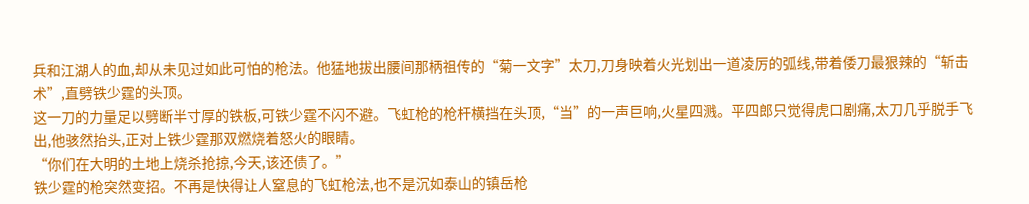兵和江湖人的血,却从未见过如此可怕的枪法。他猛地拔出腰间那柄祖传的“菊一文字”太刀,刀身映着火光划出一道凌厉的弧线,带着倭刀最狠辣的“斩击术”,直劈铁少霆的头顶。
这一刀的力量足以劈断半寸厚的铁板,可铁少霆不闪不避。飞虹枪的枪杆横挡在头顶,“当”的一声巨响,火星四溅。平四郎只觉得虎口剧痛,太刀几乎脱手飞出,他骇然抬头,正对上铁少霆那双燃烧着怒火的眼睛。
“你们在大明的土地上烧杀抢掠,今天,该还债了。”
铁少霆的枪突然变招。不再是快得让人窒息的飞虹枪法,也不是沉如泰山的镇岳枪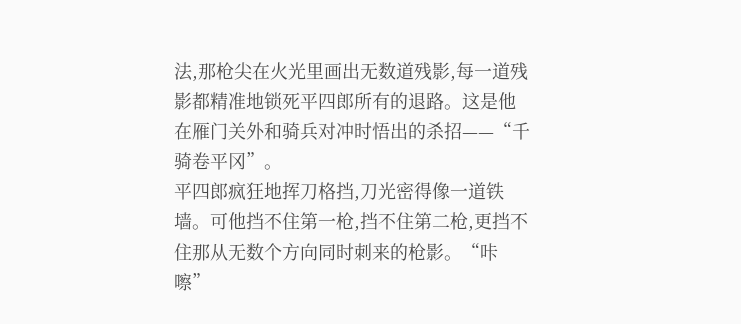法,那枪尖在火光里画出无数道残影,每一道残影都精准地锁死平四郎所有的退路。这是他在雁门关外和骑兵对冲时悟出的杀招——“千骑卷平冈”。
平四郎疯狂地挥刀格挡,刀光密得像一道铁墙。可他挡不住第一枪,挡不住第二枪,更挡不住那从无数个方向同时刺来的枪影。“咔嚓”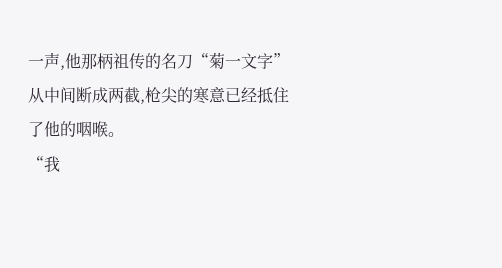一声,他那柄祖传的名刀“菊一文字”从中间断成两截,枪尖的寒意已经抵住了他的咽喉。
“我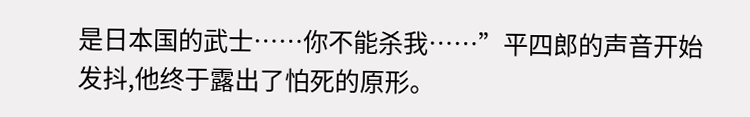是日本国的武士……你不能杀我……”平四郎的声音开始发抖,他终于露出了怕死的原形。